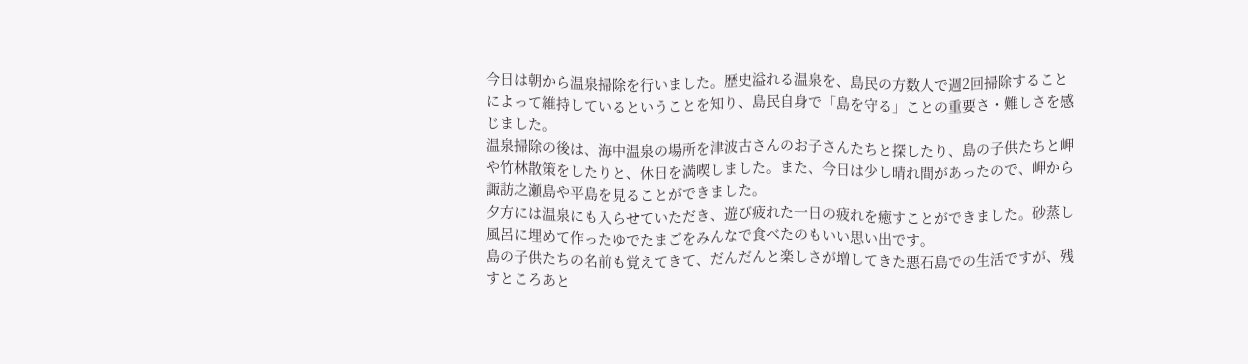今日は朝から温泉掃除を行いました。歴史溢れる温泉を、島民の方数人で週2回掃除することによって維持しているということを知り、島民自身で「島を守る」ことの重要さ・難しさを感じました。
温泉掃除の後は、海中温泉の場所を津波古さんのお子さんたちと探したり、島の子供たちと岬や竹林散策をしたりと、休日を満喫しました。また、今日は少し晴れ間があったので、岬から諏訪之瀬島や平島を見ることができました。
夕方には温泉にも入らせていただき、遊び疲れた一日の疲れを癒すことができました。砂蒸し風呂に埋めて作ったゆでたまごをみんなで食べたのもいい思い出です。
島の子供たちの名前も覚えてきて、だんだんと楽しさが増してきた悪石島での生活ですが、残すところあと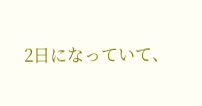2日になっていて、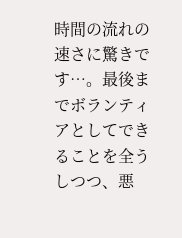時間の流れの速さに驚きです…。最後までボランティアとしてできることを全うしつつ、悪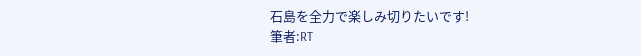石島を全力で楽しみ切りたいです!
筆者:RT